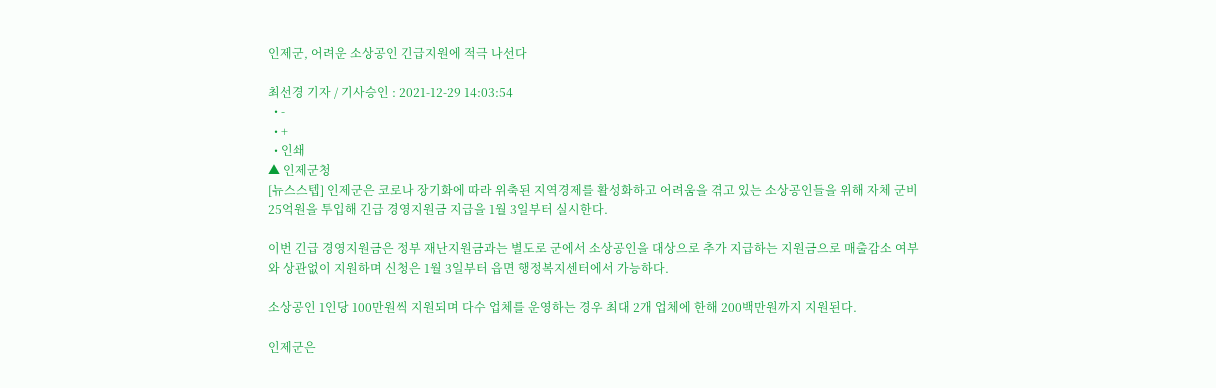인제군, 어려운 소상공인 긴급지원에 적극 나선다

최선경 기자 / 기사승인 : 2021-12-29 14:03:54
  • -
  • +
  • 인쇄
▲ 인제군청
[뉴스스텝] 인제군은 코로나 장기화에 따라 위축된 지역경제를 활성화하고 어려움을 겪고 있는 소상공인들을 위해 자체 군비 25억원을 투입해 긴급 경영지원금 지급을 1월 3일부터 실시한다.

이번 긴급 경영지원금은 정부 재난지원금과는 별도로 군에서 소상공인을 대상으로 추가 지급하는 지원금으로 매출감소 여부와 상관없이 지원하며 신청은 1월 3일부터 읍면 행정복지센터에서 가능하다.

소상공인 1인당 100만원씩 지원되며 다수 업체를 운영하는 경우 최대 2개 업체에 한해 200백만원까지 지원된다.

인제군은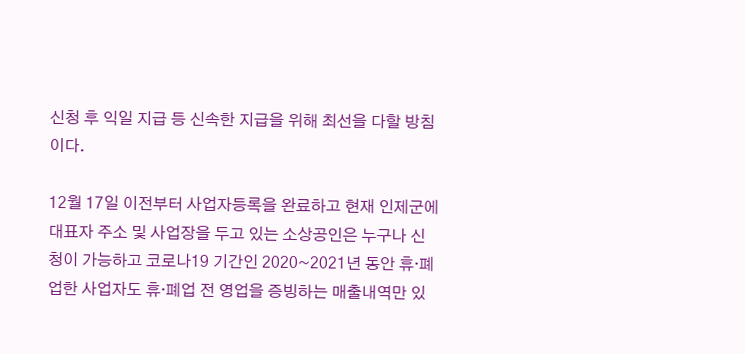신청 후 익일 지급 등 신속한 지급을 위해 최선을 다할 방침이다.

12월 17일 이전부터 사업자등록을 완료하고 현재 인제군에 대표자 주소 및 사업장을 두고 있는 소상공인은 누구나 신청이 가능하고 코로나19 기간인 2020~2021년 동안 휴·폐업한 사업자도 휴·폐업 전 영업을 증빙하는 매출내역만 있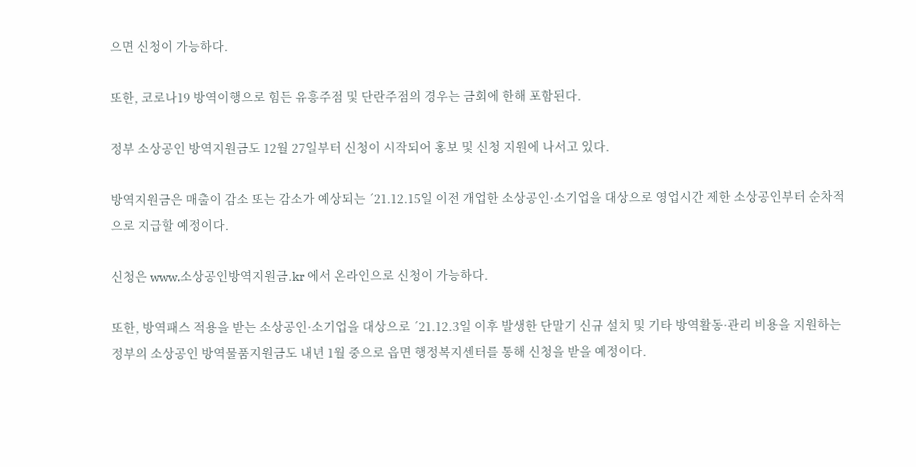으면 신청이 가능하다.

또한, 코로나19 방역이행으로 힘든 유흥주점 및 단란주점의 경우는 금회에 한해 포함된다.

정부 소상공인 방역지원금도 12월 27일부터 신청이 시작되어 홍보 및 신청 지원에 나서고 있다.

방역지원금은 매출이 감소 또는 감소가 예상되는 ´21.12.15일 이전 개업한 소상공인·소기업을 대상으로 영업시간 제한 소상공인부터 순차적으로 지급할 예정이다.

신청은 www.소상공인방역지원금.kr 에서 온라인으로 신청이 가능하다.

또한, 방역패스 적용을 받는 소상공인·소기업을 대상으로 ´21.12.3일 이후 발생한 단말기 신규 설치 및 기타 방역활동·관리 비용을 지원하는 정부의 소상공인 방역물품지원금도 내년 1월 중으로 읍면 행정복지센터를 통해 신청을 받을 예정이다.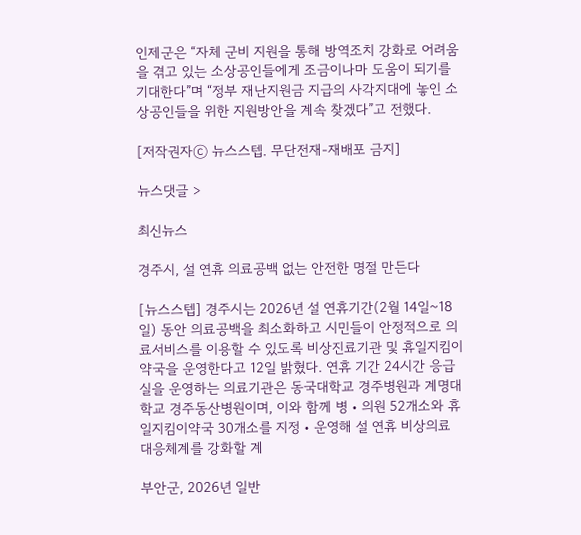인제군은 “자체 군비 지원을 통해 방역조치 강화로 어려움을 겪고 있는 소상공인들에게 조금이나마 도움이 되기를 기대한다”며 “정부 재난지원금 지급의 사각지대에 놓인 소상공인들을 위한 지원방안을 계속 찾겠다”고 전했다.

[저작권자ⓒ 뉴스스텝. 무단전재-재배포 금지]

뉴스댓글 >

최신뉴스

경주시, 설 연휴 의료공백 없는 안전한 명절 만든다

[뉴스스텝] 경주시는 2026년 설 연휴기간(2월 14일~18일) 동안 의료공백을 최소화하고 시민들이 안정적으로 의료서비스를 이용할 수 있도록 비상진료기관 및 휴일지킴이 약국을 운영한다고 12일 밝혔다. 연휴 기간 24시간 응급실을 운영하는 의료기관은 동국대학교 경주병원과 계명대학교 경주동산병원이며, 이와 함께 병‧의원 52개소와 휴일지킴이약국 30개소를 지정‧운영해 설 연휴 비상의료 대응체계를 강화할 계

부안군, 2026년 일반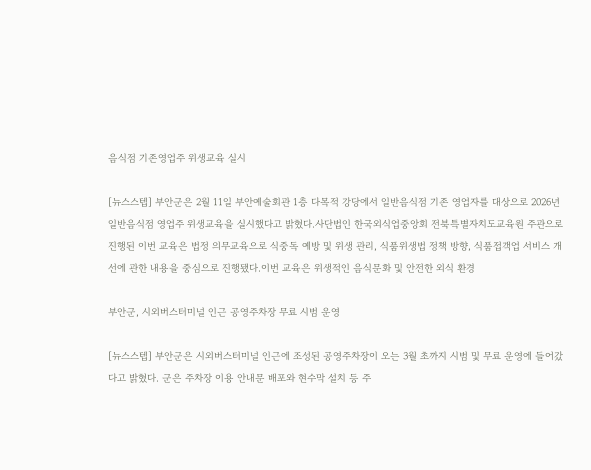음식점 기존영업주 위생교육 실시

[뉴스스텝] 부안군은 2월 11일 부안예술회관 1층 다목적 강당에서 일반음식점 기존 영업자를 대상으로 2026년 일반음식점 영업주 위생교육을 실시했다고 밝혔다.사단법인 한국외식업중앙회 전북특별자치도교육원 주관으로 진행된 이번 교육은 법정 의무교육으로 식중독 예방 및 위생 관리, 식품위생법 정책 방향, 식품접객업 서비스 개선에 관한 내용을 중심으로 진행됐다.이번 교육은 위생적인 음식문화 및 안전한 외식 환경

부안군, 시외버스터미널 인근 공영주차장 무료 시범 운영

[뉴스스텝] 부안군은 시외버스터미널 인근에 조성된 공영주차장이 오는 3월 초까지 시범 및 무료 운영에 들어갔다고 밝혔다. 군은 주차장 이용 안내문 배포와 현수막 설치 등 주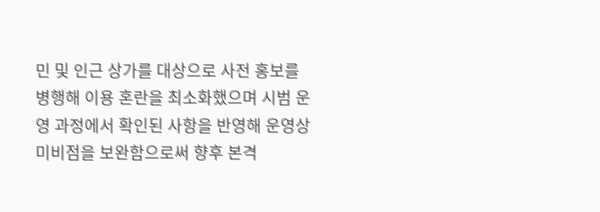민 및 인근 상가를 대상으로 사전 홍보를 병행해 이용 혼란을 최소화했으며 시범 운영 과정에서 확인된 사항을 반영해 운영상 미비점을 보완함으로써 향후 본격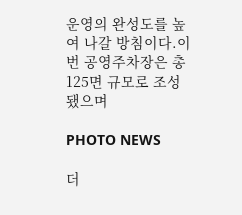운영의 완성도를 높여 나갈 방침이다.이번 공영주차장은 총 125면 규모로 조성됐으며

PHOTO NEWS

더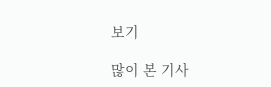보기

많이 본 기사